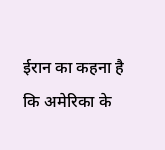ईरान का कहना है कि अमेरिका के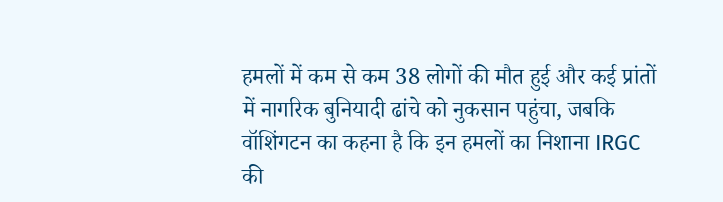हमलों में कम से कम 38 लोगों की मौत हुई और कई प्रांतों में नागरिक बुनियादी ढांचे को नुकसान पहुंचा, जबकि वॉशिंगटन का कहना है कि इन हमलों का निशाना IRGC की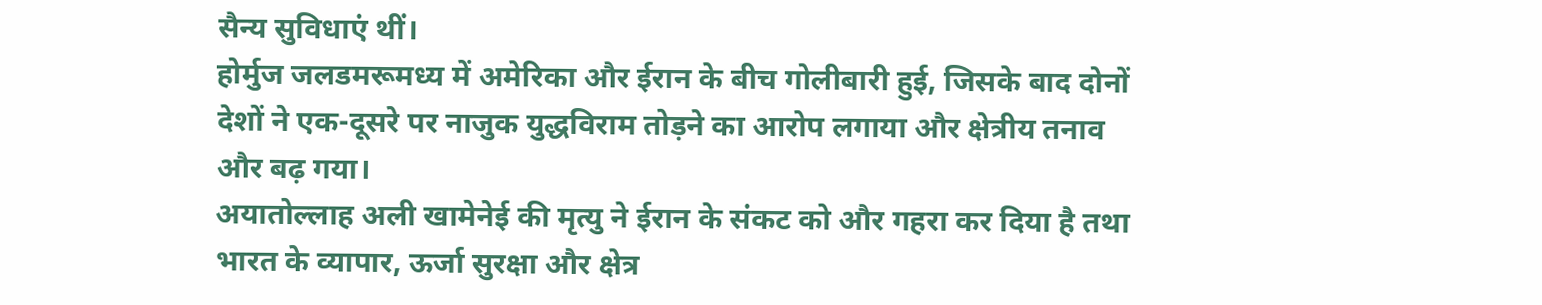सैन्य सुविधाएं थीं।
होर्मुज जलडमरूमध्य में अमेरिका और ईरान के बीच गोलीबारी हुई, जिसके बाद दोनों देशों ने एक-दूसरे पर नाजुक युद्धविराम तोड़ने का आरोप लगाया और क्षेत्रीय तनाव और बढ़ गया।
अयातोल्लाह अली खामेनेई की मृत्यु ने ईरान के संकट को और गहरा कर दिया है तथा भारत के व्यापार, ऊर्जा सुरक्षा और क्षेत्र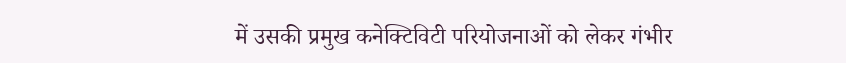में उसकी प्रमुख कनेक्टिविटी परियोजनाओं को लेकर गंभीर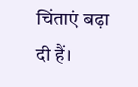चिंताएं बढ़ा दी हैं।